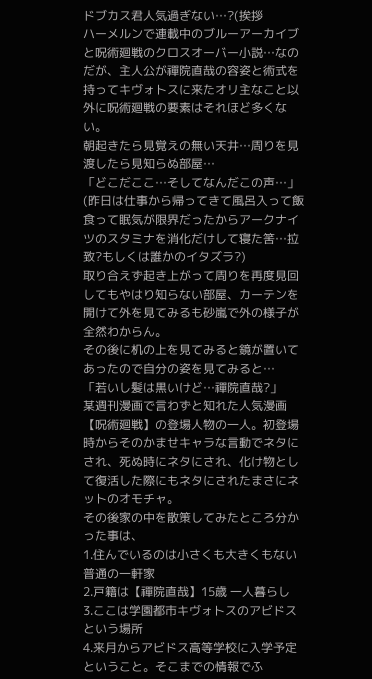ドブカス君人気過ぎない…?(挨拶
ハーメルンで連載中のブルーアーカイブと呪術廻戦のクロスオーバー小説…なのだが、主人公が禪院直哉の容姿と術式を持ってキヴォトスに来たオリ主なこと以外に呪術廻戦の要素はそれほど多くない。
朝起きたら見覚えの無い天井…周りを見渡したら見知らぬ部屋…
「どこだここ…そしてなんだこの声…」
(昨日は仕事から帰ってきて風呂入って飯食って眠気が限界だったからアークナイツのスタミナを消化だけして寝た筈…拉致?もしくは誰かのイタズラ?)
取り合えず起き上がって周りを再度見回してもやはり知らない部屋、カーテンを開けて外を見てみるも砂嵐で外の様子が全然わからん。
その後に机の上を見てみると鏡が置いてあったので自分の姿を見てみると…
「若いし髪は黒いけど…禪院直哉?」
某週刊漫画で言わずと知れた人気漫画【呪術廻戦】の登場人物の一人。初登場時からそのかませキャラな言動でネタにされ、死ぬ時にネタにされ、化け物として復活した際にもネタにされたまさにネットのオモチャ。
その後家の中を散策してみたところ分かった事は、
1.住んでいるのは小さくも大きくもない普通の一軒家
2.戸籍は【禪院直哉】15歳 一人暮らし
3.ここは学園都市キヴォトスのアビドスという場所
4.来月からアビドス高等学校に入学予定
ということ。そこまでの情報でふ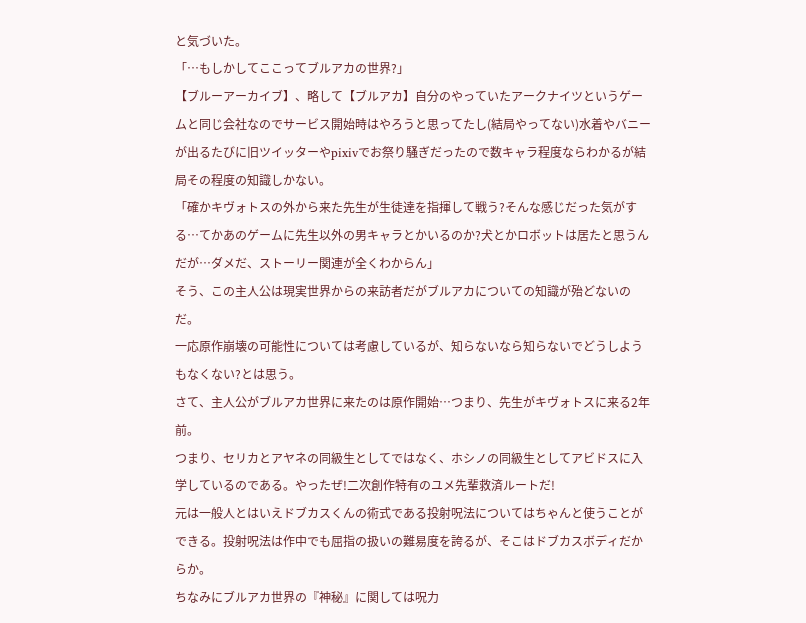と気づいた。
「…もしかしてここってブルアカの世界?」
【ブルーアーカイブ】、略して【ブルアカ】自分のやっていたアークナイツというゲームと同じ会社なのでサービス開始時はやろうと思ってたし(結局やってない)水着やバニーが出るたびに旧ツイッターやpixivでお祭り騒ぎだったので数キャラ程度ならわかるが結局その程度の知識しかない。
「確かキヴォトスの外から来た先生が生徒達を指揮して戦う?そんな感じだった気がする…てかあのゲームに先生以外の男キャラとかいるのか?犬とかロボットは居たと思うんだが…ダメだ、ストーリー関連が全くわからん」
そう、この主人公は現実世界からの来訪者だがブルアカについての知識が殆どないのだ。
一応原作崩壊の可能性については考慮しているが、知らないなら知らないでどうしようもなくない?とは思う。
さて、主人公がブルアカ世界に来たのは原作開始…つまり、先生がキヴォトスに来る2年前。
つまり、セリカとアヤネの同級生としてではなく、ホシノの同級生としてアビドスに入学しているのである。やったぜ!二次創作特有のユメ先輩救済ルートだ!
元は一般人とはいえドブカスくんの術式である投射呪法についてはちゃんと使うことができる。投射呪法は作中でも屈指の扱いの難易度を誇るが、そこはドブカスボディだからか。
ちなみにブルアカ世界の『神秘』に関しては呪力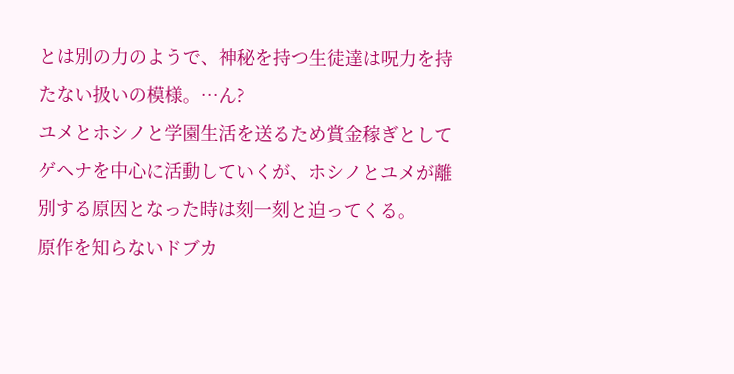とは別の力のようで、神秘を持つ生徒達は呪力を持たない扱いの模様。…ん?
ユメとホシノと学園生活を送るため賞金稼ぎとしてゲヘナを中心に活動していくが、ホシノとユメが離別する原因となった時は刻一刻と迫ってくる。
原作を知らないドブカ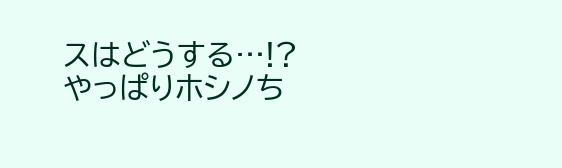スはどうする…!?
やっぱりホシノち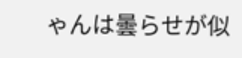ゃんは曇らせが似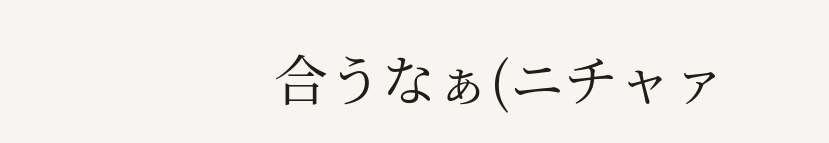合うなぁ(ニチャァ